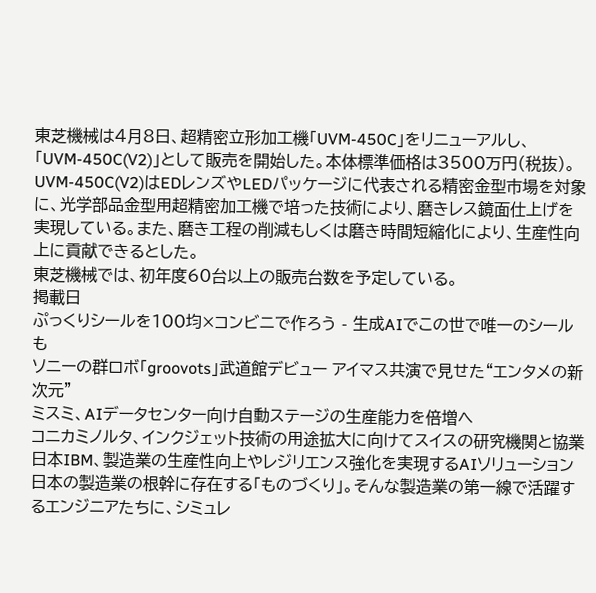東芝機械は4月8日、超精密立形加工機「UVM-450C」をリニューアルし、「UVM-450C(V2)」として販売を開始した。本体標準価格は3500万円(税抜)。
UVM-450C(V2)はEDレンズやLEDパッケージに代表される精密金型市場を対象に、光学部品金型用超精密加工機で培った技術により、磨きレス鏡面仕上げを実現している。また、磨き工程の削減もしくは磨き時間短縮化により、生産性向上に貢献できるとした。
東芝機械では、初年度60台以上の販売台数を予定している。
掲載日
ぷっくりシールを100均×コンビニで作ろう - 生成AIでこの世で唯一のシールも
ソニーの群ロボ「groovots」武道館デビュー アイマス共演で見せた“エンタメの新次元”
ミスミ、AIデータセンター向け自動ステージの生産能力を倍増へ
コニカミノルタ、インクジェット技術の用途拡大に向けてスイスの研究機関と協業
日本IBM、製造業の生産性向上やレジリエンス強化を実現するAIソリューション
日本の製造業の根幹に存在する「ものづくり」。そんな製造業の第一線で活躍するエンジニアたちに、シミュレ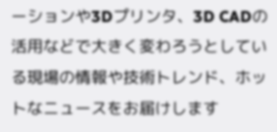ーションや3Dプリンタ、3D CADの活用などで大きく変わろうとしている現場の情報や技術トレンド、ホットなニュースをお届けします